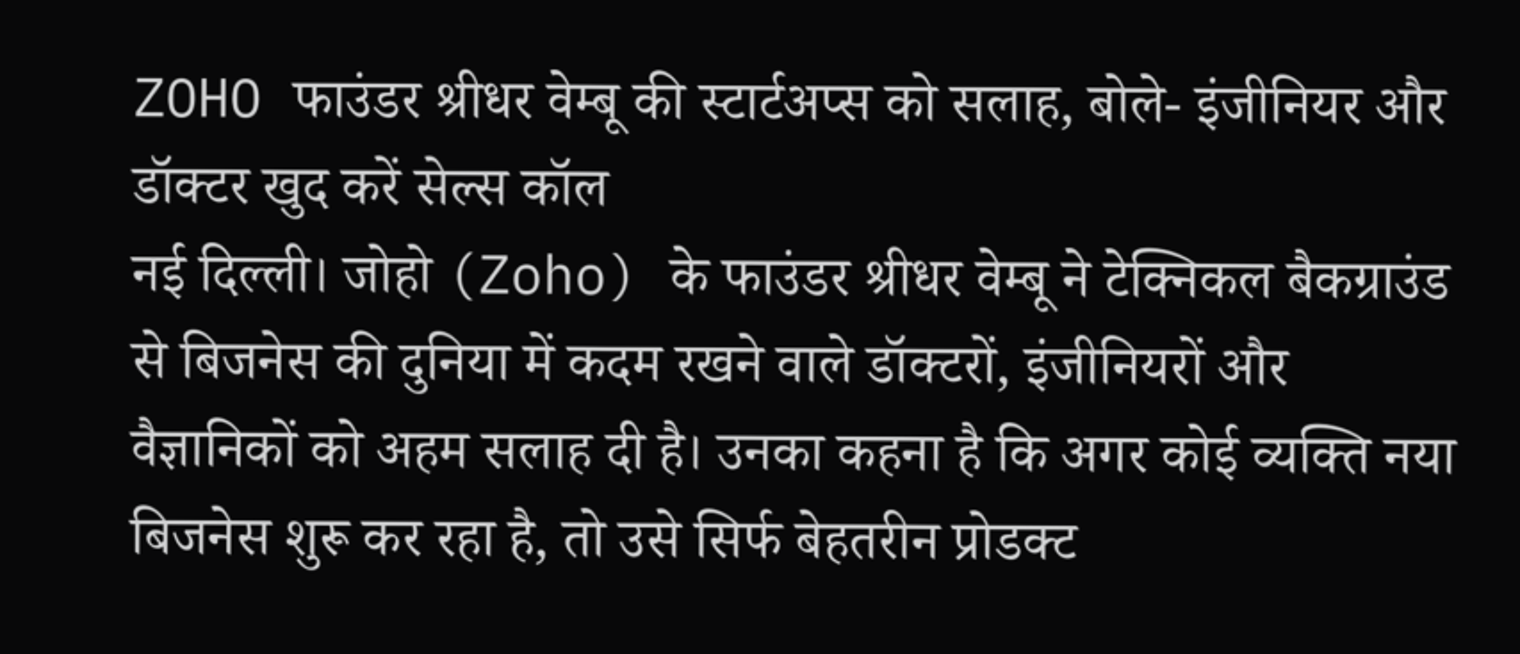ZOHO फाउंडर श्रीधर वेम्बू की स्टार्टअप्स को सलाह, बोले- इंजीनियर और डॉक्टर खुद करें सेल्स कॉल
नई दिल्ली। जोहो (Zoho) के फाउंडर श्रीधर वेम्बू ने टेक्निकल बैकग्राउंड से बिजनेस की दुनिया में कदम रखने वाले डॉक्टरों, इंजीनियरों और वैज्ञानिकों को अहम सलाह दी है। उनका कहना है कि अगर कोई व्यक्ति नया बिजनेस शुरू कर रहा है, तो उसे सिर्फ बेहतरीन प्रोडक्ट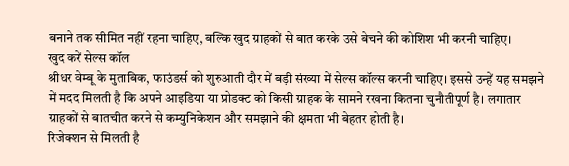बनाने तक सीमित नहीं रहना चाहिए, बल्कि खुद ग्राहकों से बात करके उसे बेचने की कोशिश भी करनी चाहिए।
खुद करें सेल्स कॉल
श्रीधर वेम्बू के मुताबिक, फाउंडर्स को शुरुआती दौर में बड़ी संख्या में सेल्स कॉल्स करनी चाहिए। इससे उन्हें यह समझने में मदद मिलती है कि अपने आइडिया या प्रोडक्ट को किसी ग्राहक के सामने रखना कितना चुनौतीपूर्ण है। लगातार ग्राहकों से बातचीत करने से कम्युनिकेशन और समझाने की क्षमता भी बेहतर होती है।
रिजेक्शन से मिलती है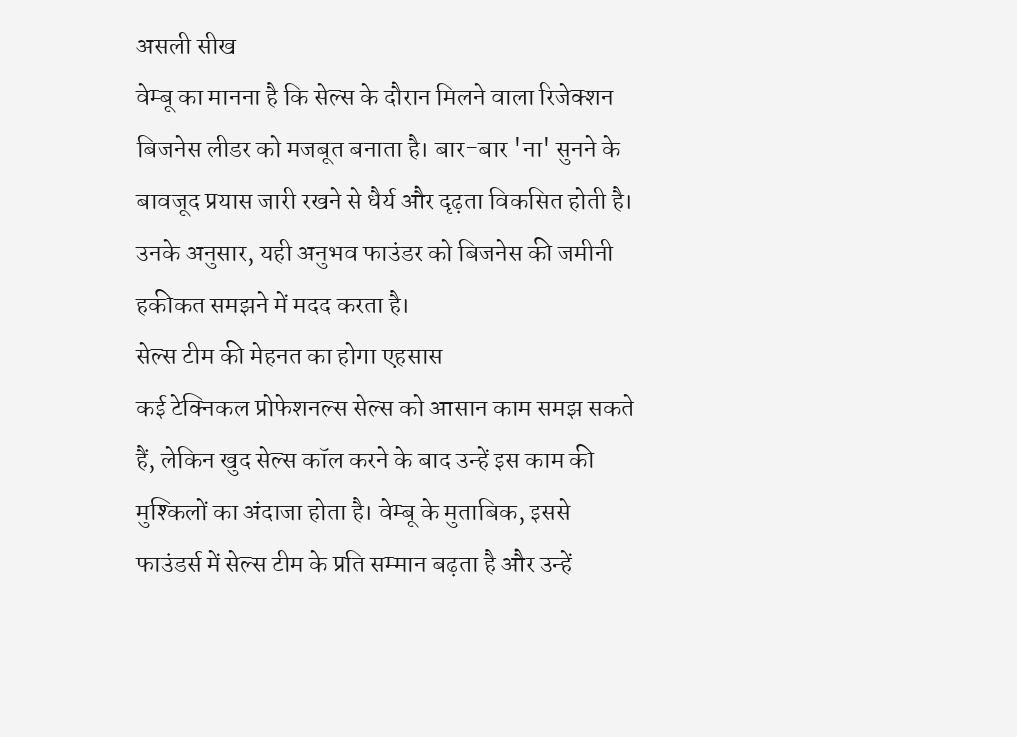असली सीख
वेम्बू का मानना है कि सेल्स के दौरान मिलने वाला रिजेक्शन बिजनेस लीडर को मजबूत बनाता है। बार-बार 'ना' सुनने के बावजूद प्रयास जारी रखने से धैर्य और दृढ़ता विकसित होती है। उनके अनुसार, यही अनुभव फाउंडर को बिजनेस की जमीनी हकीकत समझने में मदद करता है।
सेल्स टीम की मेहनत का होगा एहसास
कई टेक्निकल प्रोफेशनल्स सेल्स को आसान काम समझ सकते हैं, लेकिन खुद सेल्स कॉल करने के बाद उन्हें इस काम की मुश्किलों का अंदाजा होता है। वेम्बू के मुताबिक, इससे फाउंडर्स में सेल्स टीम के प्रति सम्मान बढ़ता है और उन्हें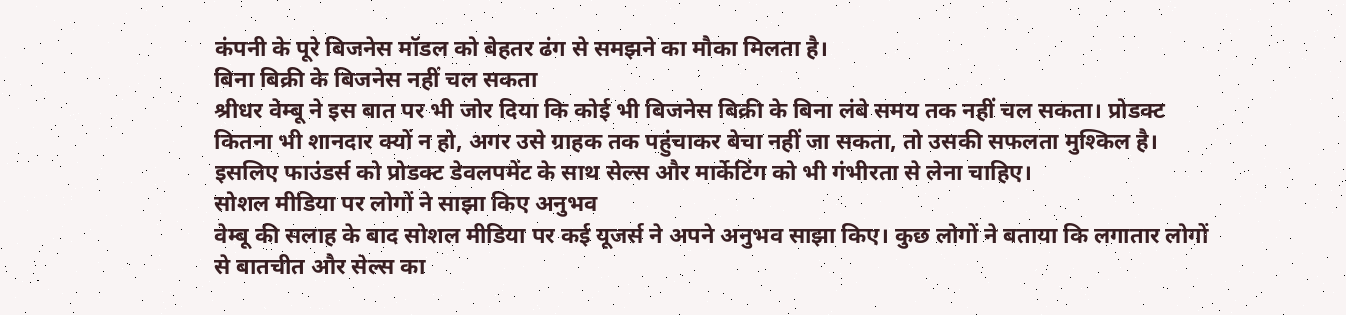कंपनी के पूरे बिजनेस मॉडल को बेहतर ढंग से समझने का मौका मिलता है।
बिना बिक्री के बिजनेस नहीं चल सकता
श्रीधर वेम्बू ने इस बात पर भी जोर दिया कि कोई भी बिजनेस बिक्री के बिना लंबे समय तक नहीं चल सकता। प्रोडक्ट कितना भी शानदार क्यों न हो, अगर उसे ग्राहक तक पहुंचाकर बेचा नहीं जा सकता, तो उसकी सफलता मुश्किल है। इसलिए फाउंडर्स को प्रोडक्ट डेवलपमेंट के साथ सेल्स और मार्केटिंग को भी गंभीरता से लेना चाहिए।
सोशल मीडिया पर लोगों ने साझा किए अनुभव
वेम्बू की सलाह के बाद सोशल मीडिया पर कई यूजर्स ने अपने अनुभव साझा किए। कुछ लोगों ने बताया कि लगातार लोगों से बातचीत और सेल्स का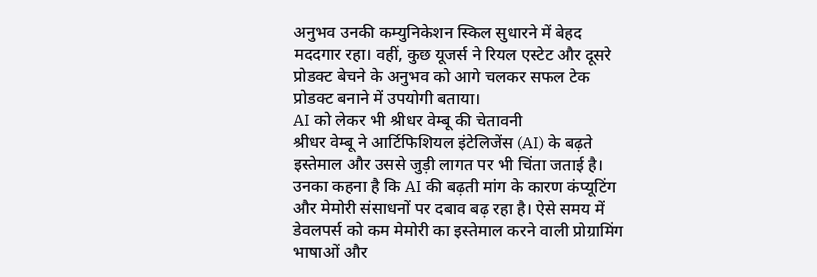अनुभव उनकी कम्युनिकेशन स्किल सुधारने में बेहद मददगार रहा। वहीं, कुछ यूजर्स ने रियल एस्टेट और दूसरे प्रोडक्ट बेचने के अनुभव को आगे चलकर सफल टेक प्रोडक्ट बनाने में उपयोगी बताया।
AI को लेकर भी श्रीधर वेम्बू की चेतावनी
श्रीधर वेम्बू ने आर्टिफिशियल इंटेलिजेंस (AI) के बढ़ते इस्तेमाल और उससे जुड़ी लागत पर भी चिंता जताई है। उनका कहना है कि AI की बढ़ती मांग के कारण कंप्यूटिंग और मेमोरी संसाधनों पर दबाव बढ़ रहा है। ऐसे समय में डेवलपर्स को कम मेमोरी का इस्तेमाल करने वाली प्रोग्रामिंग भाषाओं और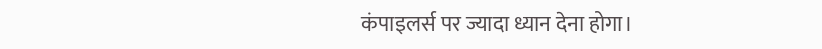कंपाइलर्स पर ज्यादा ध्यान देना होगा।